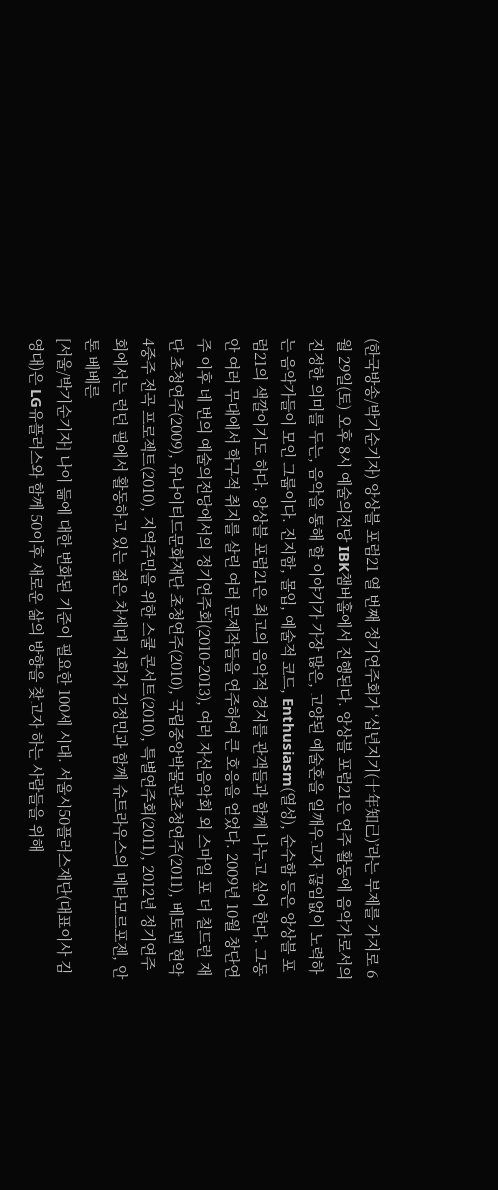(한국방송/박기순기자) 앙상블 포럼21 열 번째 정기연주회가 ‘십년지기(十年知己)’라는 부제를 가지로 6월 29일(토) 오후 8시 예술의전당 IBK챔버홀에서 진행된다. 앙상블 포럼21은 연주 활동에 음악가로서의 진정한 의미를 두는, 음악을 통해 할 이야기가 가장 많은, 고양된 예술혼을 일깨우고자 끊임없이 노력하는 음악가들이 모인 그룹이다. 진지함, 몰입, 예술적 코드, Enthusiasm(열성), 순수함 등은 앙상블 포럼21의 색깔이기도 하다. 앙상블 포럼21은 최고의 음악적 경지를 관객들과 함께 나누고 싶어 한다. 그동안 여러 무대에서 학구적 취지를 살린 여러 문제작들을 연주하여 큰 호응을 얻었다. 2009년 10월 창단연주 이후 네 번의 예술의전당에서의 정기연주회(2010-2013), 여러 자선음악회 외 스마일 포 더 칠드런 재단 초청연주(2009), 유나이티드문화재단 초청연주(2010), 국립중앙박물관초청연주(2011), 베토벤 현악4중주 전곡 프로젝트(2010), 지역주민을 위한 스쿨 콘서트(2010), 특별연주회(2011), 2012년 정기연주회에서는 런던 필에서 활동하고 있는 젊은 차세대 지휘자 김정민과 함께 슈트라우스의 메타모르포젠, 안톤 베베른
[서울/박기순기자] 나이 듦에 대한 변화된 기준이 필요한 100세 시대. 서울시50플러스재단(대표이사 김 영대)은 LG유플러스와 함께 50이후 새로운 삶의 방향을 찾고자 하는 사람들을 위해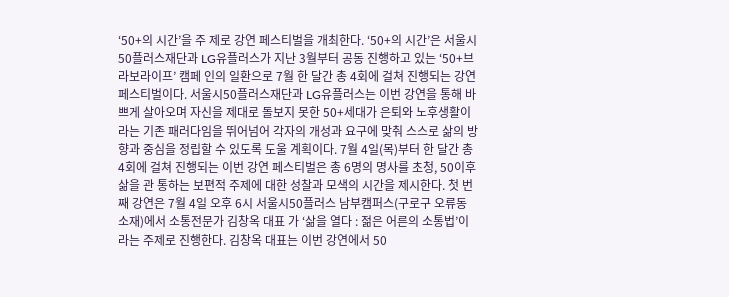‘50+의 시간’을 주 제로 강연 페스티벌을 개최한다. ‘50+의 시간’은 서울시50플러스재단과 LG유플러스가 지난 3월부터 공동 진행하고 있는 ‘50+브라보라이프’ 캠페 인의 일환으로 7월 한 달간 총 4회에 걸쳐 진행되는 강연 페스티벌이다. 서울시50플러스재단과 LG유플러스는 이번 강연을 통해 바쁘게 살아오며 자신을 제대로 돌보지 못한 50+세대가 은퇴와 노후생활이라는 기존 패러다임을 뛰어넘어 각자의 개성과 요구에 맞춰 스스로 삶의 방향과 중심을 정립할 수 있도록 도울 계획이다. 7월 4일(목)부터 한 달간 총 4회에 걸쳐 진행되는 이번 강연 페스티벌은 총 6명의 명사를 초청, 50이후 삶을 관 통하는 보편적 주제에 대한 성찰과 모색의 시간을 제시한다. 첫 번째 강연은 7월 4일 오후 6시 서울시50플러스 남부캠퍼스(구로구 오류동 소재)에서 소통전문가 김창옥 대표 가 ‘삶을 열다 : 젊은 어른의 소통법’이라는 주제로 진행한다. 김창옥 대표는 이번 강연에서 50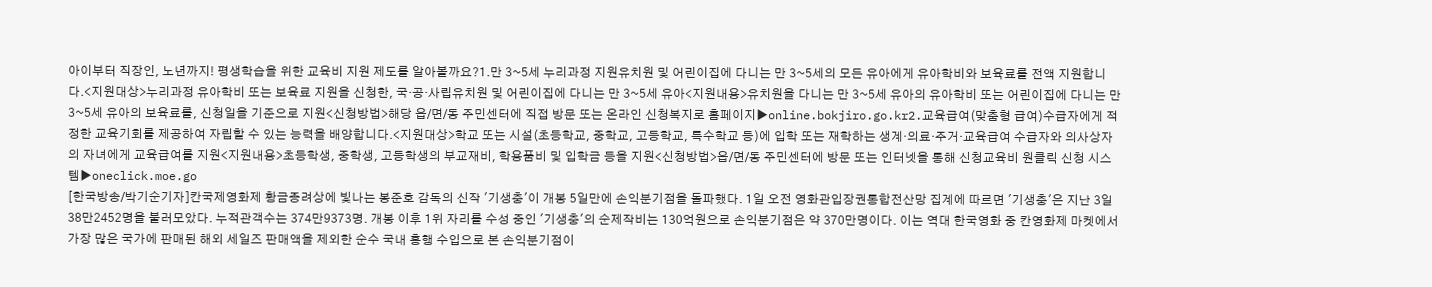아이부터 직장인, 노년까지! 평생학습을 위한 교육비 지원 제도를 알아볼까요?1.만 3~5세 누리과정 지원유치원 및 어린이집에 다니는 만 3~5세의 모든 유아에게 유아학비와 보육료를 전액 지원합니다.<지원대상>누리과정 유아학비 또는 보육료 지원을 신청한, 국·공·사립유치원 및 어린이집에 다니는 만 3~5세 유아<지원내용>유치원을 다니는 만 3~5세 유아의 유아학비 또는 어린이집에 다니는 만 3~5세 유아의 보육료를, 신청일을 기준으로 지원<신청방법>해당 읍/면/동 주민센터에 직접 방문 또는 온라인 신청복지로 홈페이지▶online.bokjiro.go.kr2.교육급여(맞춤형 급여)수급자에게 적정한 교육기회를 제공하여 자립할 수 있는 능력을 배양합니다.<지원대상>학교 또는 시설(초등학교, 중학교, 고등학교, 특수학교 등)에 입학 또는 재학하는 생계·의료·주거·교육급여 수급자와 의사상자의 자녀에게 교육급여를 지원<지원내용>초등학생, 중학생, 고등학생의 부교재비, 학용품비 및 입학금 등을 지원<신청방법>읍/면/동 주민센터에 방문 또는 인터넷을 통해 신청교육비 원클릭 신청 시스템▶oneclick.moe.go
[한국방송/박기순기자]칸국제영화제 황금종려상에 빛나는 봉준호 감독의 신작 '기생충'이 개봉 5일만에 손익분기점을 돌파했다. 1일 오전 영화관입장권통합전산망 집계에 따르면 '기생충'은 지난 3일 38만2452명을 불러모았다. 누적관객수는 374만9373명. 개봉 이후 1위 자리를 수성 중인 '기생충'의 순제작비는 130억원으로 손익분기점은 약 370만명이다. 이는 역대 한국영화 중 칸영화제 마켓에서 가장 많은 국가에 판매된 해외 세일즈 판매액을 제외한 순수 국내 흥행 수입으로 본 손익분기점이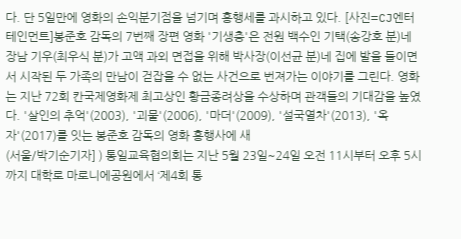다. 단 5일만에 영화의 손익분기점을 넘기며 흥행세를 과시하고 있다. [사진=CJ엔터테인먼트]봉준호 감독의 7번째 장편 영화 '기생충'은 전원 백수인 기택(송강호 분)네 장남 기우(최우식 분)가 고액 과외 면접을 위해 박사장(이선균 분)네 집에 발을 들이면서 시작된 두 가족의 만남이 걷잡을 수 없는 사건으로 번져가는 이야기를 그린다. 영화는 지난 72회 칸국제영화제 최고상인 황금종려상을 수상하며 관객들의 기대감을 높였다. '살인의 추억'(2003), '괴물'(2006), '마더'(2009), '설국열차'(2013), '옥자'(2017)를 잇는 봉준호 감독의 영화 흥행사에 새
(서울/박기순기자] ) 통일교육협의회는 지난 5월 23일~24일 오전 11시부터 오후 5시까지 대학로 마로니에공원에서 ‘제4회 통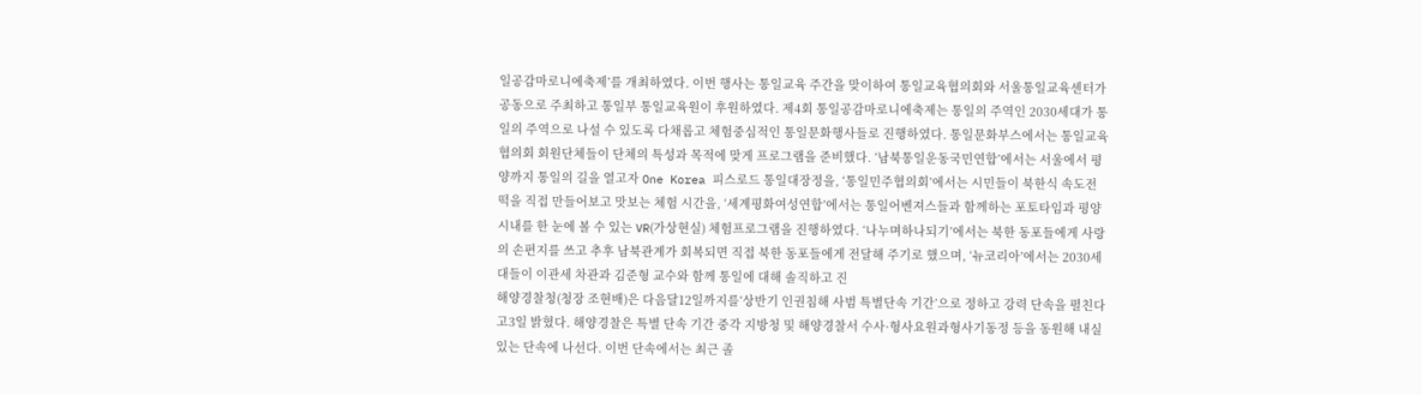일공감마로니에축제’를 개최하였다. 이번 행사는 통일교육 주간을 맞이하여 통일교육협의회와 서울통일교육센터가 공동으로 주최하고 통일부 통일교육원이 후원하였다. 제4회 통일공감마로니에축제는 통일의 주역인 2030세대가 통일의 주역으로 나설 수 있도록 다채롭고 체험중심적인 통일문화행사들로 진행하였다. 통일문화부스에서는 통일교육협의회 회원단체들이 단체의 특성과 목적에 맞게 프로그램을 준비했다. ‘남북통일운동국민연합’에서는 서울에서 평양까지 통일의 길을 열고자 One Korea 피스로드 통일대장정을, ‘통일민주협의회’에서는 시민들이 북한식 속도전 떡을 직접 만들어보고 맛보는 체험 시간을, ‘세계평화여성연합’에서는 통일어벤져스들과 함께하는 포토타임과 평양 시내를 한 눈에 볼 수 있는 VR(가상현실) 체험프로그램을 진행하였다. ‘나누며하나되기’에서는 북한 동포들에게 사랑의 손편지를 쓰고 추후 남북관계가 회복되면 직접 북한 동포들에게 전달해 주기로 했으며, ‘뉴코리아’에서는 2030세대들이 이관세 차관과 김준형 교수와 함께 통일에 대해 솔직하고 진
해양경찰청(청장 조현배)은 다음달12일까지를‘상반기 인권침해 사범 특별단속 기간’으로 정하고 강력 단속을 펼친다고3일 밝혔다. 해양경찰은 특별 단속 기간 중각 지방청 및 해양경찰서 수사·형사요원과형사기동정 등을 동원해 내실 있는 단속에 나선다. 이번 단속에서는 최근 졸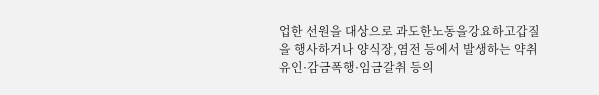업한 선원을 대상으로 과도한노동을강요하고갑질을 행사하거나 양식장,염전 등에서 발생하는 약취유인·감금폭행·임금갈취 등의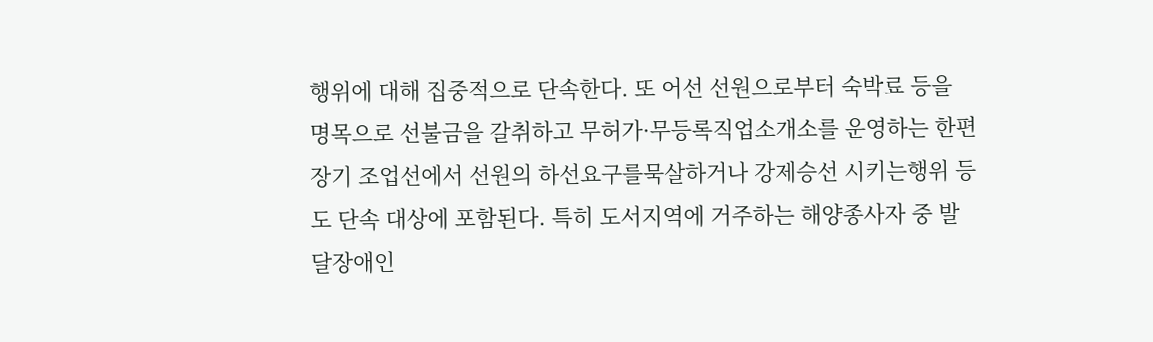행위에 대해 집중적으로 단속한다. 또 어선 선원으로부터 숙박료 등을 명목으로 선불금을 갈취하고 무허가·무등록직업소개소를 운영하는 한편 장기 조업선에서 선원의 하선요구를묵살하거나 강제승선 시키는행위 등도 단속 대상에 포함된다. 특히 도서지역에 거주하는 해양종사자 중 발달장애인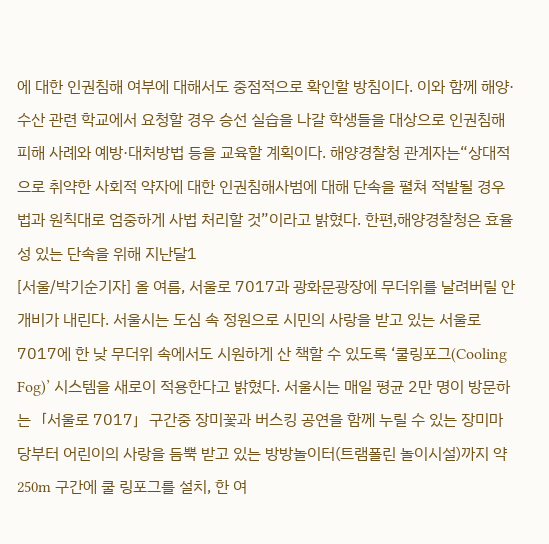에 대한 인권침해 여부에 대해서도 중점적으로 확인할 방침이다. 이와 함께 해양·수산 관련 학교에서 요청할 경우 승선 실습을 나갈 학생들을 대상으로 인권침해 피해 사례와 예방·대처방법 등을 교육할 계획이다. 해양경찰청 관계자는“상대적으로 취약한 사회적 약자에 대한 인권침해사범에 대해 단속을 펼쳐 적발될 경우 법과 원칙대로 엄중하게 사법 처리할 것”이라고 밝혔다. 한편,해양경찰청은 효율성 있는 단속을 위해 지난달1
[서울/박기순기자] 올 여름, 서울로 7017과 광화문광장에 무더위를 날려버릴 안개비가 내린다. 서울시는 도심 속 정원으로 시민의 사랑을 받고 있는 서울로 7017에 한 낮 무더위 속에서도 시원하게 산 책할 수 있도록 ‘쿨링포그(Cooling Fog)’ 시스템을 새로이 적용한다고 밝혔다. 서울시는 매일 평균 2만 명이 방문하는「서울로 7017」구간중 장미꽃과 버스킹 공연을 함께 누릴 수 있는 장미마당부터 어린이의 사랑을 듬뿍 받고 있는 방방놀이터(트램폴린 놀이시설)까지 약 250m 구간에 쿨 링포그를 설치, 한 여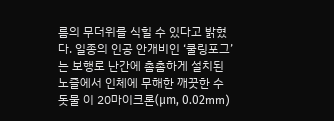름의 무더위를 식힐 수 있다고 밝혔다. 일종의 인공 안개비인 ‘쿨링포그’는 보행로 난간에 촘촘하게 설치된 노즐에서 인체에 무해한 깨끗한 수돗물 이 20마이크론(μm, 0.02mm)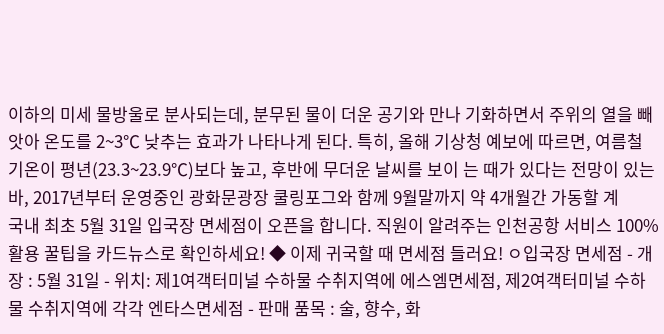이하의 미세 물방울로 분사되는데, 분무된 물이 더운 공기와 만나 기화하면서 주위의 열을 빼앗아 온도를 2~3℃ 낮추는 효과가 나타나게 된다. 특히, 올해 기상청 예보에 따르면, 여름철 기온이 평년(23.3~23.9℃)보다 높고, 후반에 무더운 날씨를 보이 는 때가 있다는 전망이 있는바, 2017년부터 운영중인 광화문광장 쿨링포그와 함께 9월말까지 약 4개월간 가동할 계
국내 최초 5월 31일 입국장 면세점이 오픈을 합니다. 직원이 알려주는 인천공항 서비스 100% 활용 꿀팁을 카드뉴스로 확인하세요! ◆ 이제 귀국할 때 면세점 들러요! ㅇ입국장 면세점 - 개장 : 5월 31일 - 위치: 제1여객터미널 수하물 수취지역에 에스엠면세점, 제2여객터미널 수하물 수취지역에 각각 엔타스면세점 - 판매 품목 : 술, 향수, 화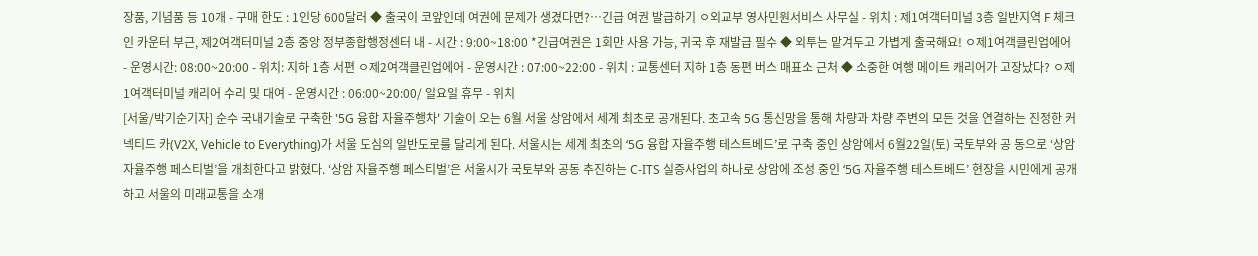장품, 기념품 등 10개 - 구매 한도 : 1인당 600달러 ◆ 출국이 코앞인데 여권에 문제가 생겼다면?…긴급 여권 발급하기 ㅇ외교부 영사민원서비스 사무실 - 위치 : 제1여객터미널 3층 일반지역 F 체크인 카운터 부근, 제2여객터미널 2층 중앙 정부종합행정센터 내 - 시간 : 9:00~18:00 *긴급여권은 1회만 사용 가능, 귀국 후 재발급 필수 ◆ 외투는 맡겨두고 가볍게 출국해요! ㅇ제1여객클린업에어 - 운영시간: 08:00~20:00 - 위치: 지하 1층 서편 ㅇ제2여객클린업에어 - 운영시간 : 07:00~22:00 - 위치 : 교통센터 지하 1층 동편 버스 매표소 근처 ◆ 소중한 여행 메이트 캐리어가 고장났다? ㅇ제1여객터미널 캐리어 수리 및 대여 - 운영시간 : 06:00~20:00/ 일요일 휴무 - 위치
[서울/박기순기자] 순수 국내기술로 구축한 '5G 융합 자율주행차' 기술이 오는 6월 서울 상암에서 세계 최초로 공개된다. 초고속 5G 통신망을 통해 차량과 차량 주변의 모든 것을 연결하는 진정한 커 넥티드 카(V2X, Vehicle to Everything)가 서울 도심의 일반도로를 달리게 된다. 서울시는 세계 최초의 ‘5G 융합 자율주행 테스트베드’로 구축 중인 상암에서 6월22일(토) 국토부와 공 동으로 ‘상암 자율주행 페스티벌’을 개최한다고 밝혔다. ‘상암 자율주행 페스티벌’은 서울시가 국토부와 공동 추진하는 C-ITS 실증사업의 하나로 상암에 조성 중인 ‘5G 자율주행 테스트베드’ 현장을 시민에게 공개하고 서울의 미래교통을 소개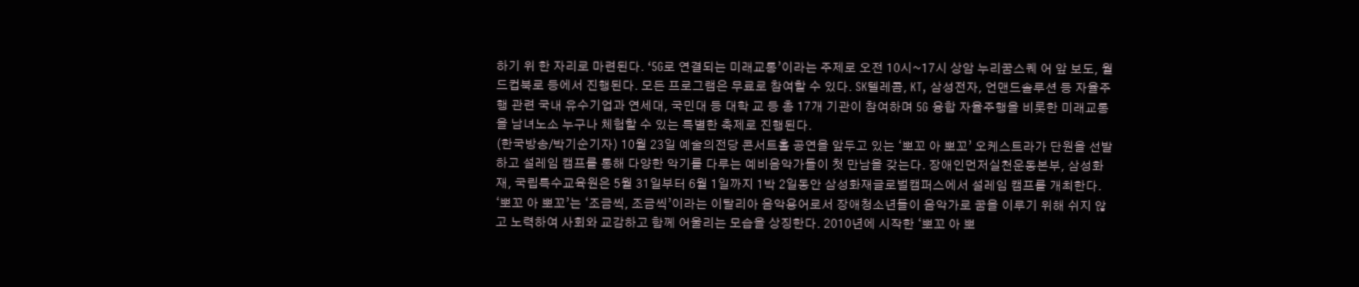하기 위 한 자리로 마련된다. ‘5G로 연결되는 미래교통’이라는 주제로 오전 10시~17시 상암 누리꿈스퀘 어 앞 보도, 월드컵북로 등에서 진행된다. 모든 프로그램은 무료로 참여할 수 있다. SK텔레콤, KT, 삼성전자, 언맨드솔루션 등 자율주행 관련 국내 유수기업과 연세대, 국민대 등 대학 교 등 총 17개 기관이 참여하며 5G 융합 자율주행을 비롯한 미래교통을 남녀노소 누구나 체험할 수 있는 특별한 축제로 진행된다.
(한국방송/박기순기자) 10월 23일 예술의전당 콘서트홀 공연을 앞두고 있는 ‘뽀꼬 아 뽀꼬’ 오케스트라가 단원을 선발하고 설레임 캠프를 통해 다양한 악기를 다루는 예비음악가들이 첫 만남을 갖는다. 장애인먼저실천운동본부, 삼성화재, 국립특수교육원은 5월 31일부터 6월 1일까지 1박 2일동안 삼성화재글로벌캠퍼스에서 설레임 캠프를 개최한다. ‘뽀꼬 아 뽀꼬’는 ‘조금씩, 조금씩’이라는 이탈리아 음악용어로서 장애청소년들이 음악가로 꿈을 이루기 위해 쉬지 않고 노력하여 사회와 교감하고 함께 어울리는 모습을 상징한다. 2010년에 시작한 ‘뽀꼬 아 뽀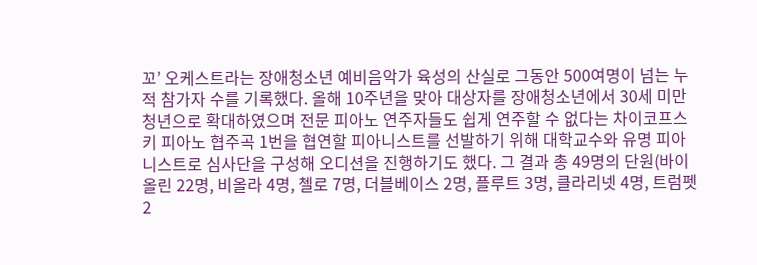꼬’ 오케스트라는 장애청소년 예비음악가 육성의 산실로 그동안 500여명이 넘는 누적 참가자 수를 기록했다. 올해 10주년을 맞아 대상자를 장애청소년에서 30세 미만 청년으로 확대하였으며 전문 피아노 연주자들도 쉽게 연주할 수 없다는 차이코프스키 피아노 협주곡 1번을 협연할 피아니스트를 선발하기 위해 대학교수와 유명 피아니스트로 심사단을 구성해 오디션을 진행하기도 했다. 그 결과 총 49명의 단원(바이올린 22명, 비올라 4명, 첼로 7명, 더블베이스 2명, 플루트 3명, 클라리넷 4명, 트럼펫 2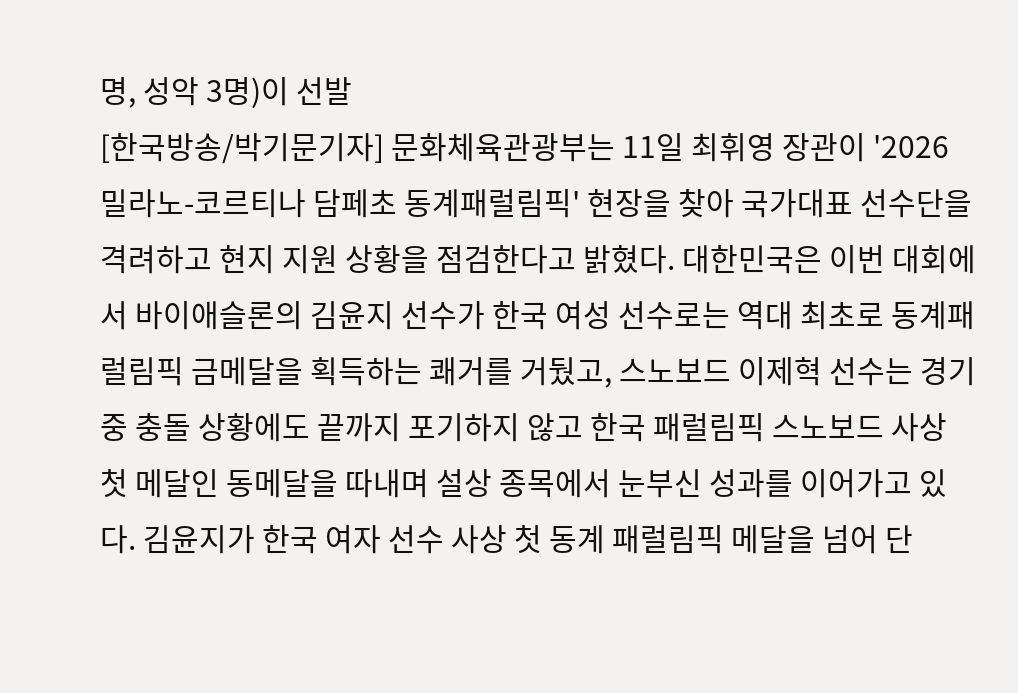명, 성악 3명)이 선발
[한국방송/박기문기자] 문화체육관광부는 11일 최휘영 장관이 '2026 밀라노-코르티나 담페초 동계패럴림픽' 현장을 찾아 국가대표 선수단을 격려하고 현지 지원 상황을 점검한다고 밝혔다. 대한민국은 이번 대회에서 바이애슬론의 김윤지 선수가 한국 여성 선수로는 역대 최초로 동계패럴림픽 금메달을 획득하는 쾌거를 거뒀고, 스노보드 이제혁 선수는 경기 중 충돌 상황에도 끝까지 포기하지 않고 한국 패럴림픽 스노보드 사상 첫 메달인 동메달을 따내며 설상 종목에서 눈부신 성과를 이어가고 있다. 김윤지가 한국 여자 선수 사상 첫 동계 패럴림픽 메달을 넘어 단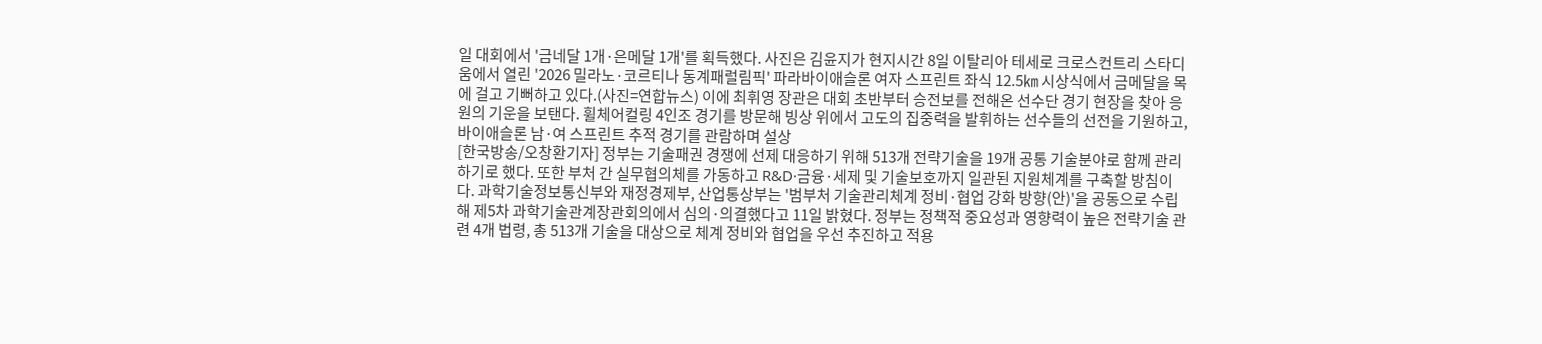일 대회에서 '금네달 1개·은메달 1개'를 획득했다. 사진은 김윤지가 현지시간 8일 이탈리아 테세로 크로스컨트리 스타디움에서 열린 '2026 밀라노·코르티나 동계패럴림픽' 파라바이애슬론 여자 스프린트 좌식 12.5㎞ 시상식에서 금메달을 목에 걸고 기뻐하고 있다.(사진=연합뉴스) 이에 최휘영 장관은 대회 초반부터 승전보를 전해온 선수단 경기 현장을 찾아 응원의 기운을 보탠다. 휠체어컬링 4인조 경기를 방문해 빙상 위에서 고도의 집중력을 발휘하는 선수들의 선전을 기원하고, 바이애슬론 남·여 스프린트 추적 경기를 관람하며 설상
[한국방송/오창환기자] 정부는 기술패권 경쟁에 선제 대응하기 위해 513개 전략기술을 19개 공통 기술분야로 함께 관리하기로 했다. 또한 부처 간 실무협의체를 가동하고 R&D·금융·세제 및 기술보호까지 일관된 지원체계를 구축할 방침이다. 과학기술정보통신부와 재정경제부, 산업통상부는 '범부처 기술관리체계 정비·협업 강화 방향(안)'을 공동으로 수립해 제5차 과학기술관계장관회의에서 심의·의결했다고 11일 밝혔다. 정부는 정책적 중요성과 영향력이 높은 전략기술 관련 4개 법령, 총 513개 기술을 대상으로 체계 정비와 협업을 우선 추진하고 적용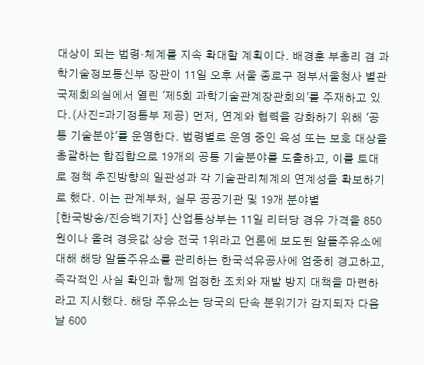대상이 되는 법령·체계를 지속 확대할 계획이다. 배경훈 부총리 겸 과학기술정보통신부 장관이 11일 오후 서울 종로구 정부서울청사 별관 국제회의실에서 열린 '제5회 과학기술관계장관회의'를 주재하고 있다.(사진=과기정통부 제공) 먼저, 연계와 협력을 강화하기 위해 '공통 기술분야'를 운영한다. 법령별로 운영 중인 육성 또는 보호 대상을 총괄하는 합집합으로 19개의 공통 기술분야를 도출하고, 이를 토대로 정책 추진방향의 일관성과 각 기술관리체계의 연계성을 확보하기로 했다. 이는 관계부처, 실무 공공기관 및 19개 분야별
[한국방송/진승백기자] 산업통상부는 11일 리터당 경유 가격을 850원이나 올려 경윳값 상승 전국 1위라고 언론에 보도된 알뜰주유소에 대해 해당 알뜰주유소를 관리하는 한국석유공사에 엄중히 경고하고, 즉각적인 사실 확인과 함께 엄정한 조치와 재발 방지 대책을 마련하라고 지시했다. 해당 주유소는 당국의 단속 분위기가 감지되자 다음 날 600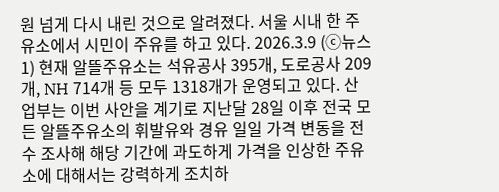원 넘게 다시 내린 것으로 알려졌다. 서울 시내 한 주유소에서 시민이 주유를 하고 있다. 2026.3.9 (ⓒ뉴스1) 현재 알뜰주유소는 석유공사 395개, 도로공사 209개, NH 714개 등 모두 1318개가 운영되고 있다. 산업부는 이번 사안을 계기로 지난달 28일 이후 전국 모든 알뜰주유소의 휘발유와 경유 일일 가격 변동을 전수 조사해 해당 기간에 과도하게 가격을 인상한 주유소에 대해서는 강력하게 조치하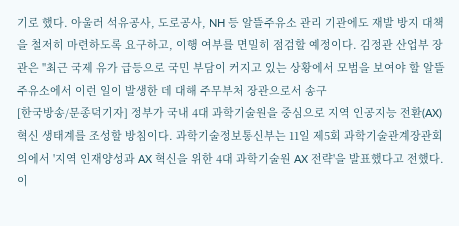기로 했다. 아울러 석유공사, 도로공사, NH 등 알뜰주유소 관리 기관에도 재발 방지 대책을 철저히 마련하도록 요구하고, 이행 여부를 면밀히 점검할 예정이다. 김정관 산업부 장관은 "최근 국제 유가 급등으로 국민 부담이 커지고 있는 상황에서 모범을 보여야 할 알뜰주유소에서 이런 일이 발생한 데 대해 주무부처 장관으로서 송구
[한국방송/문종덕기자] 정부가 국내 4대 과학기술원을 중심으로 지역 인공지능 전환(AX) 혁신 생태계를 조성할 방침이다. 과학기술정보통신부는 11일 제5회 과학기술관계장관회의에서 '지역 인재양성과 AX 혁신을 위한 4대 과학기술원 AX 전략'을 발표했다고 전했다. 이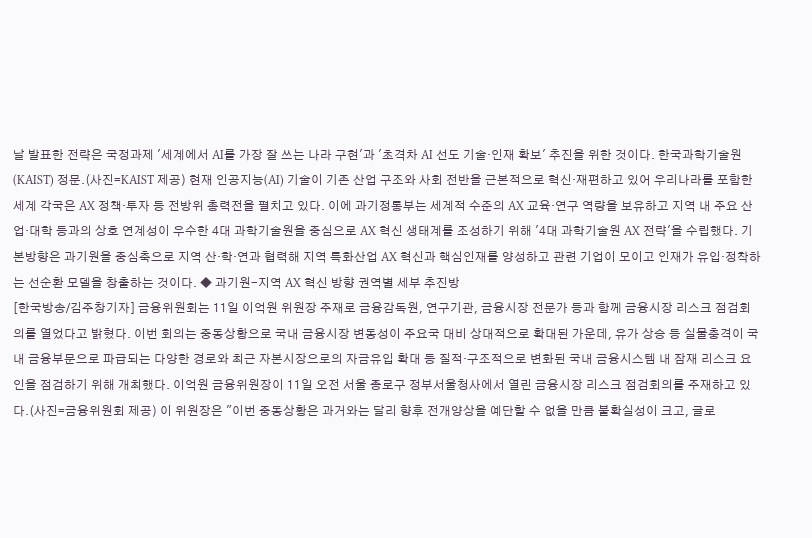날 발표한 전략은 국정과제 '세계에서 AI를 가장 잘 쓰는 나라 구현'과 '초격차 AI 선도 기술·인재 확보' 추진을 위한 것이다. 한국과학기술원(KAIST) 정문.(사진=KAIST 제공) 현재 인공지능(AI) 기술이 기존 산업 구조와 사회 전반을 근본적으로 혁신·재편하고 있어 우리나라를 포함한 세계 각국은 AX 정책·투자 등 전방위 총력전을 펼치고 있다. 이에 과기정통부는 세계적 수준의 AX 교육·연구 역량을 보유하고 지역 내 주요 산업·대학 등과의 상호 연계성이 우수한 4대 과학기술원을 중심으로 AX 혁신 생태계를 조성하기 위해 '4대 과학기술원 AX 전략'을 수립했다. 기본방향은 과기원을 중심축으로 지역 산·학·연과 협력해 지역 특화산업 AX 혁신과 핵심인재를 양성하고 관련 기업이 모이고 인재가 유입·정착하는 선순환 모델을 창출하는 것이다. ◆ 과기원-지역 AX 혁신 방향 권역별 세부 추진방
[한국방송/김주창기자] 금융위원회는 11일 이억원 위원장 주재로 금융감독원, 연구기관, 금융시장 전문가 등과 함께 금융시장 리스크 점검회의를 열었다고 밝혔다. 이번 회의는 중동상황으로 국내 금융시장 변동성이 주요국 대비 상대적으로 확대된 가운데, 유가 상승 등 실물충격이 국내 금융부문으로 파급되는 다양한 경로와 최근 자본시장으로의 자금유입 확대 등 질적·구조적으로 변화된 국내 금융시스템 내 잠재 리스크 요인을 점검하기 위해 개최했다. 이억원 금융위원장이 11일 오전 서울 종로구 정부서울청사에서 열린 금융시장 리스크 점검회의를 주재하고 있다.(사진=금융위원회 제공) 이 위원장은 "이번 중동상황은 과거와는 달리 향후 전개양상을 예단할 수 없을 만큼 불확실성이 크고, 글로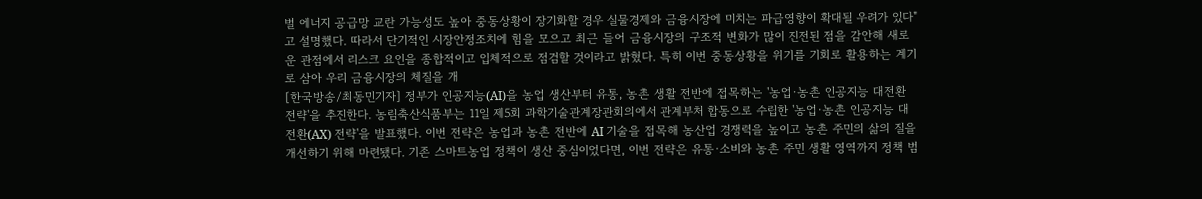벌 에너지 공급망 교란 가능성도 높아 중동상황이 장기화할 경우 실물경제와 금융시장에 미치는 파급영향이 확대될 우려가 있다"고 설명했다. 따라서 단기적인 시장안정조치에 힘을 모으고 최근 들어 금융시장의 구조적 변화가 많이 진전된 점을 감안해 새로운 관점에서 리스크 요인을 종합적이고 입체적으로 점검할 것이라고 밝혔다. 특히 이번 중동상황을 위기를 기회로 활용하는 계기로 삼아 우리 금융시장의 체질을 개
[한국방송/최동민기자] 정부가 인공지능(AI)을 농업 생산부터 유통, 농촌 생활 전반에 접목하는 '농업·농촌 인공지능 대전환 전략'을 추진한다. 농림축산식품부는 11일 제5회 과학기술관계장관회의에서 관계부처 합동으로 수립한 '농업·농촌 인공지능 대전환(AX) 전략'을 발표했다. 이번 전략은 농업과 농촌 전반에 AI 기술을 접목해 농산업 경쟁력을 높이고 농촌 주민의 삶의 질을 개선하기 위해 마련됐다. 기존 스마트농업 정책이 생산 중심이었다면, 이번 전략은 유통·소비와 농촌 주민 생활 영역까지 정책 범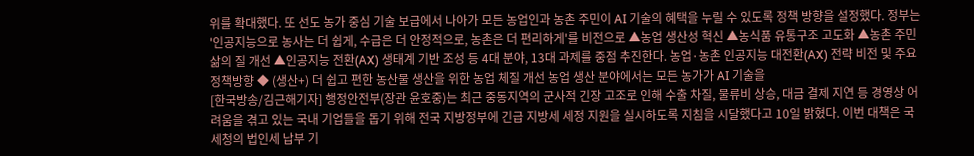위를 확대했다. 또 선도 농가 중심 기술 보급에서 나아가 모든 농업인과 농촌 주민이 AI 기술의 혜택을 누릴 수 있도록 정책 방향을 설정했다. 정부는 '인공지능으로 농사는 더 쉽게, 수급은 더 안정적으로, 농촌은 더 편리하게'를 비전으로 ▲농업 생산성 혁신 ▲농식품 유통구조 고도화 ▲농촌 주민 삶의 질 개선 ▲인공지능 전환(AX) 생태계 기반 조성 등 4대 분야, 13대 과제를 중점 추진한다. 농업·농촌 인공지능 대전환(AX) 전략 비전 및 주요 정책방향 ◆ (생산+) 더 쉽고 편한 농산물 생산을 위한 농업 체질 개선 농업 생산 분야에서는 모든 농가가 AI 기술을
[한국방송/김근해기자] 행정안전부(장관 윤호중)는 최근 중동지역의 군사적 긴장 고조로 인해 수출 차질, 물류비 상승, 대금 결제 지연 등 경영상 어려움을 겪고 있는 국내 기업들을 돕기 위해 전국 지방정부에 긴급 지방세 세정 지원을 실시하도록 지침을 시달했다고 10일 밝혔다. 이번 대책은 국세청의 법인세 납부 기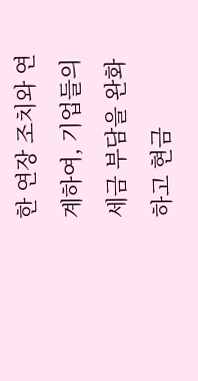한 연장 조치와 연계하여, 기업들의 세금 부담을 완화하고 현금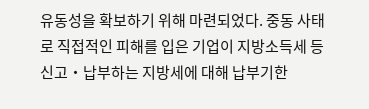유동성을 확보하기 위해 마련되었다. 중동 사태로 직접적인 피해를 입은 기업이 지방소득세 등 신고‧납부하는 지방세에 대해 납부기한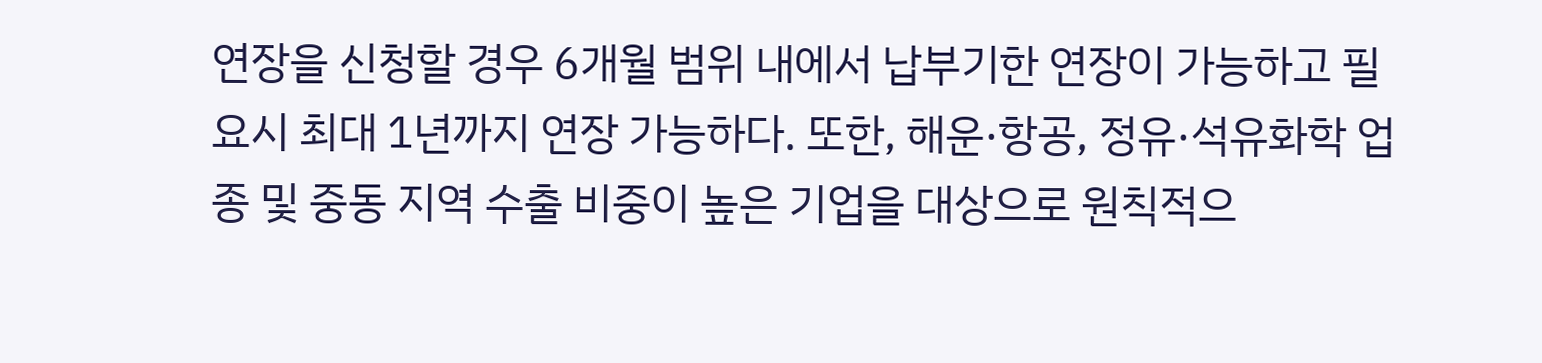연장을 신청할 경우 6개월 범위 내에서 납부기한 연장이 가능하고 필요시 최대 1년까지 연장 가능하다. 또한, 해운·항공, 정유·석유화학 업종 및 중동 지역 수출 비중이 높은 기업을 대상으로 원칙적으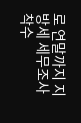로 연말까지 지방세 세무조사 착수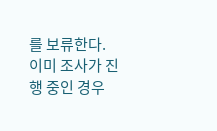를 보류한다. 이미 조사가 진행 중인 경우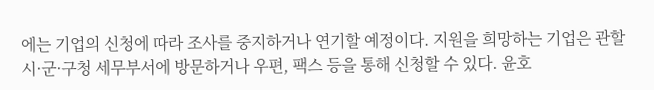에는 기업의 신청에 따라 조사를 중지하거나 연기할 예정이다. 지원을 희망하는 기업은 관할 시·군·구청 세무부서에 방문하거나 우편, 팩스 등을 통해 신청할 수 있다. 윤호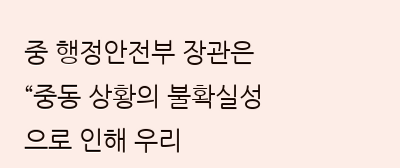중 행정안전부 장관은 “중동 상황의 불확실성으로 인해 우리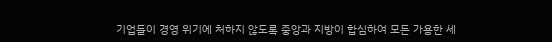기업들이 경영 위기에 처하지 않도록 중앙과 지방이 합심하여 모든 가용한 세